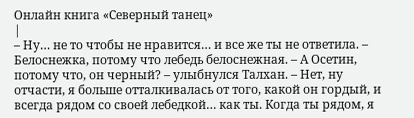Онлайн книга «Северный танец»
|
– Ну… не то чтобы не нравится… и все же ты не ответила. – Белоснежка, потому что лебедь белоснежная. – А Осетин, потому что, он черный? – улыбнулся Талхан. – Нет, ну отчасти, я больше отталкивалась от того, какой он гордый, и всегда рядом со своей лебедкой… как ты. Когда ты рядом, я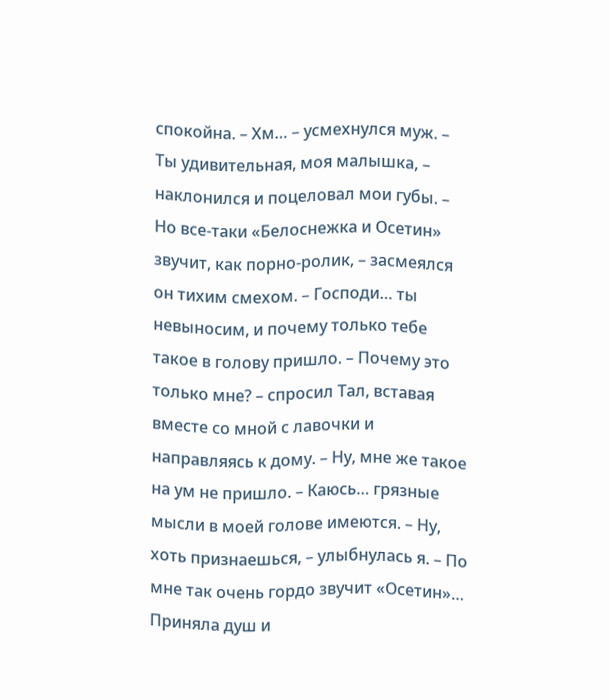спокойна. – Хм… – усмехнулся муж. – Ты удивительная, моя малышка, – наклонился и поцеловал мои губы. – Но все-таки «Белоснежка и Осетин» звучит, как порно-ролик, – засмеялся он тихим смехом. – Господи… ты невыносим, и почему только тебе такое в голову пришло. – Почему это только мне? – спросил Тал, вставая вместе со мной с лавочки и направляясь к дому. – Ну, мне же такое на ум не пришло. – Каюсь… грязные мысли в моей голове имеются. – Ну, хоть признаешься, – улыбнулась я. – По мне так очень гордо звучит «Осетин»… Приняла душ и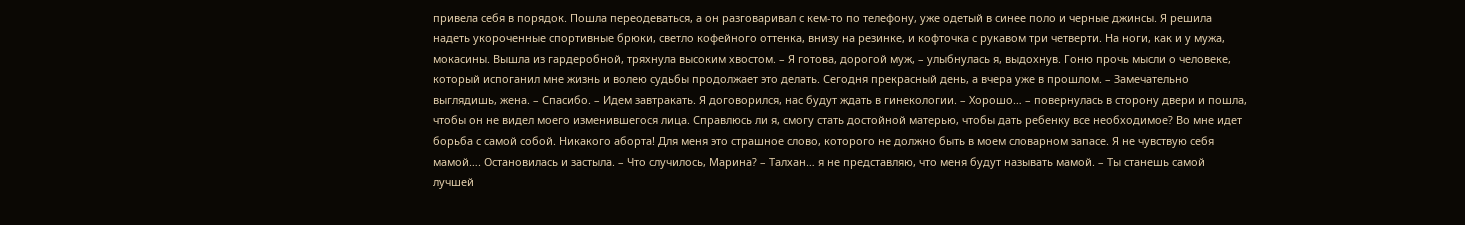привела себя в порядок. Пошла переодеваться, а он разговаривал с кем-то по телефону, уже одетый в синее поло и черные джинсы. Я решила надеть укороченные спортивные брюки, светло кофейного оттенка, внизу на резинке, и кофточка с рукавом три четверти. На ноги, как и у мужа, мокасины. Вышла из гардеробной, тряхнула высоким хвостом. – Я готова, дорогой муж, – улыбнулась я, выдохнув. Гоню прочь мысли о человеке, который испоганил мне жизнь и волею судьбы продолжает это делать. Сегодня прекрасный день, а вчера уже в прошлом. – Замечательно выглядишь, жена. – Спасибо. – Идем завтракать. Я договорился, нас будут ждать в гинекологии. – Хорошо… – повернулась в сторону двери и пошла, чтобы он не видел моего изменившегося лица. Справлюсь ли я, смогу стать достойной матерью, чтобы дать ребенку все необходимое? Во мне идет борьба с самой собой. Никакого аборта! Для меня это страшное слово, которого не должно быть в моем словарном запасе. Я не чувствую себя мамой…. Остановилась и застыла. – Что случилось, Марина? – Талхан… я не представляю, что меня будут называть мамой. – Ты станешь самой лучшей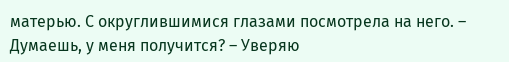матерью. С округлившимися глазами посмотрела на него. – Думаешь, у меня получится? – Уверяю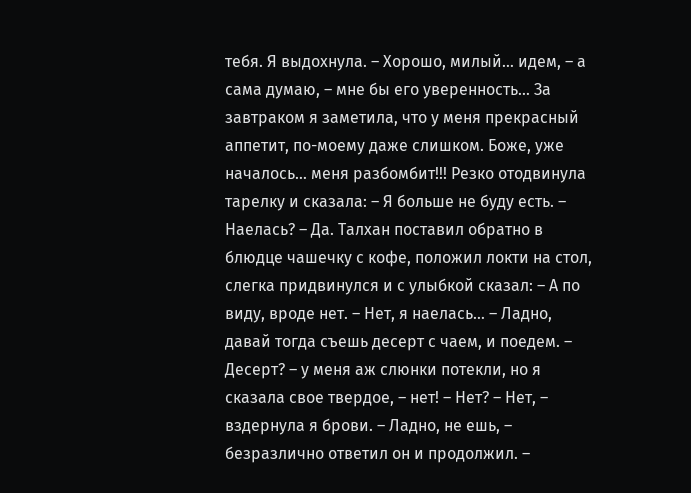тебя. Я выдохнула. – Хорошо, милый… идем, – а сама думаю, – мне бы его уверенность… За завтраком я заметила, что у меня прекрасный аппетит, по-моему даже слишком. Боже, уже началось… меня разбомбит!!! Резко отодвинула тарелку и сказала: – Я больше не буду есть. – Наелась? – Да. Талхан поставил обратно в блюдце чашечку с кофе, положил локти на стол, слегка придвинулся и с улыбкой сказал: – А по виду, вроде нет. – Нет, я наелась… – Ладно, давай тогда съешь десерт с чаем, и поедем. – Десерт? – у меня аж слюнки потекли, но я сказала свое твердое, – нет! – Нет? – Нет, – вздернула я брови. – Ладно, не ешь, – безразлично ответил он и продолжил. –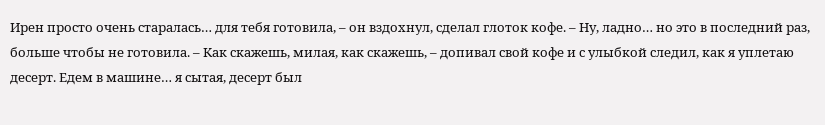Ирен просто очень старалась… для тебя готовила, – он вздохнул, сделал глоток кофе. – Ну, ладно… но это в последний раз, больше чтобы не готовила. – Как скажешь, милая, как скажешь, – допивал свой кофе и с улыбкой следил, как я уплетаю десерт. Едем в машине… я сытая, десерт был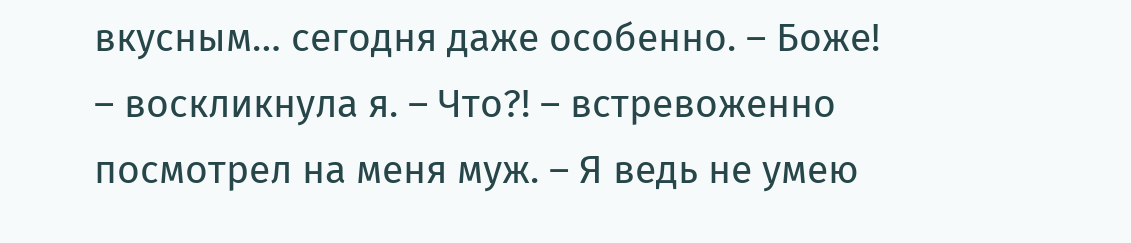вкусным… сегодня даже особенно. – Боже! – воскликнула я. – Что?! – встревоженно посмотрел на меня муж. – Я ведь не умею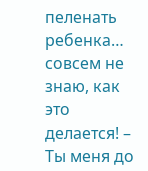пеленать ребенка… совсем не знаю, как это делается! – Ты меня до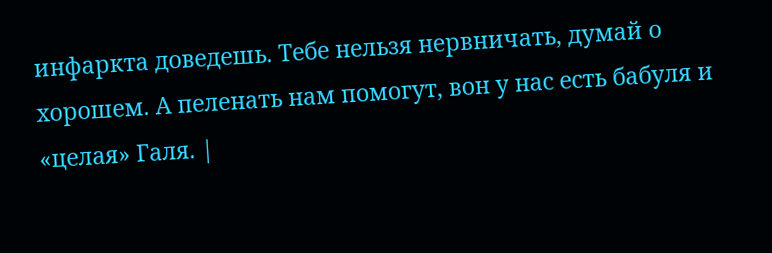инфаркта доведешь. Тебе нельзя нервничать, думай о хорошем. А пеленать нам помогут, вон у нас есть бабуля и «целая» Галя. |